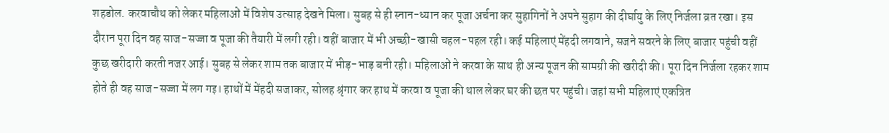शहडोल. करवाचौथ को लेकर महिलाओं में विशेष उत्साह देखने मिला। सुबह से ही स्नान-ध्यान कर पूजा अर्चना कर सुहागिनों ने अपने सुहाग की दीर्घायु के लिए निर्जला व्रत रखा। इस दौरान पूरा दिन वह साज-सज्जा व पूजा की तैयारी में लगी रही। वहीं बाजार में भी अच्छी-खासी चहल-पहल रही। कई महिलाएं मेंहदी लगवाने, सजने सवरने के लिए बाजार पहुंची वहीं कुछ खरीदारी करती नजर आई। सुबह से लेकर शाम तक बाजार में भीड़-भाड़ बनी रही। महिलाओं ने करवा के साथ ही अन्य पूजन की सामग्री की खरीदी की। पूरा दिन निर्जला रहकर शाम होते ही वह साज-सज्जा में लग गइ। हाथों में मेंहदी सजाकर, सोलह श्रृंगार कर हाथ में करवा व पूजा की थाल लेकर घर की छत पर पहुंची। जहां सभी महिलाएं एकत्रित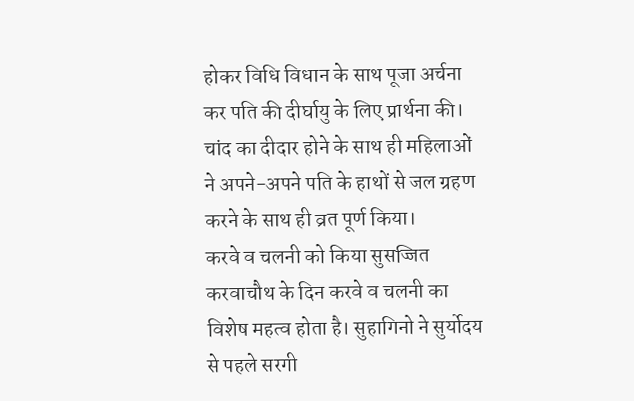होकर विधि विधान के साथ पूजा अर्चना कर पति की दीर्घायु के लिए प्रार्थना की। चांद का दीदार होने के साथ ही महिलाओं ने अपने-अपने पति के हाथों से जल ग्रहण करने के साथ ही व्रत पूर्ण किया।
करवे व चलनी को किया सुसज्जित
करवाचौथ के दिन करवे व चलनी का विशेष महत्व होता है। सुहागिनो ने सुर्योदय से पहले सरगी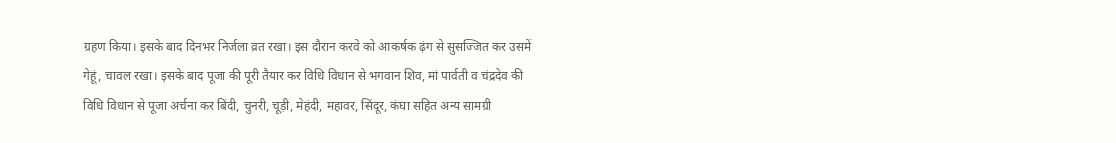ग्रहण किया। इसके बाद दिनभर निर्जला व्रत रखा। इस दौरान करवे को आकर्षक ढ़ंग से सुसज्जित कर उसमें गेहूं, चावल रखा। इसके बाद पूजा की पूरी तैयार कर विधि विधान से भगवान शिव, मां पार्वती व चंद्रदेव की विधि विधान से पूजा अर्चना कर बिंदी, चुनरी, चूड़ी, मेहंदी, महावर, सिंदूर, कंघा सहित अन्य सामग्री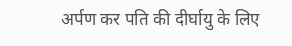अर्पण कर पति की दीर्घायु के लिए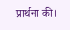प्रार्थना की।